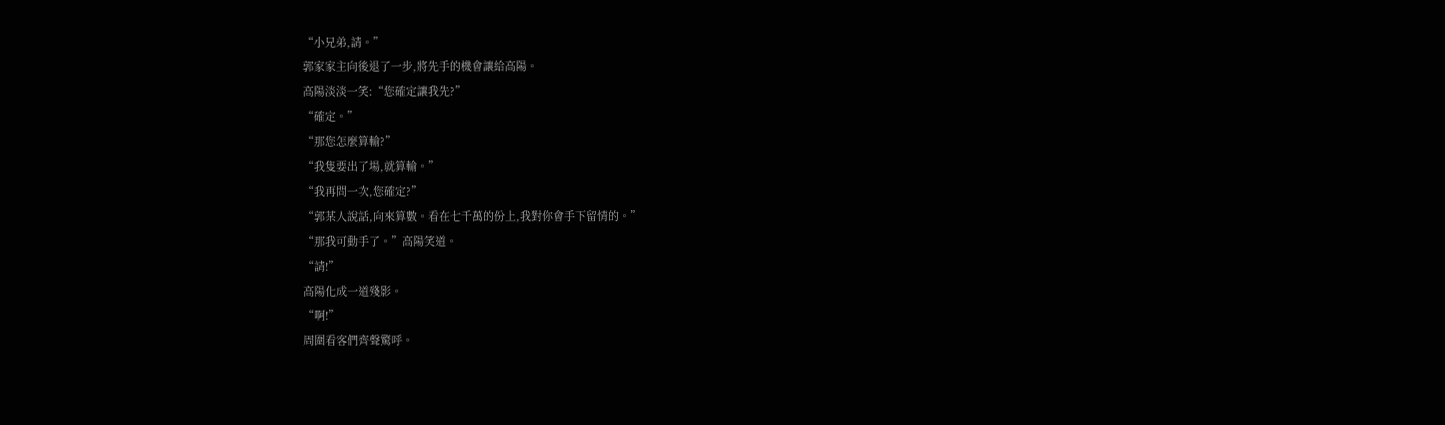“小兄弟,請。”
郭家家主向後退了一步,將先手的機會讓給高陽。
高陽淡淡一笑:“您確定讓我先?”
“確定。”
“那您怎麼算輸?”
“我隻要出了場,就算輸。”
“我再問一次,您確定?”
“郭某人說話,向來算數。看在七千萬的份上,我對你會手下留情的。”
“那我可動手了。”高陽笑道。
“請!”
高陽化成一道殘影。
“啊!”
周圍看客們齊聲驚呼。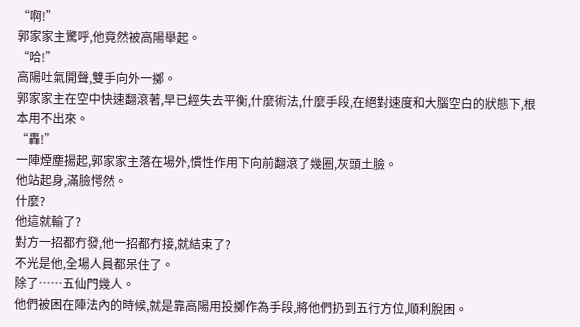“啊!”
郭家家主驚呼,他竟然被高陽舉起。
“哈!”
高陽吐氣開聲,雙手向外一擲。
郭家家主在空中快速翻滾著,早已經失去平衡,什麼術法,什麼手段,在絕對速度和大腦空白的狀態下,根本用不出來。
“轟!”
一陣煙塵揚起,郭家家主落在場外,慣性作用下向前翻滾了幾圈,灰頭土臉。
他站起身,滿臉愕然。
什麼?
他這就輸了?
對方一招都冇發,他一招都冇接,就結束了?
不光是他,全場人員都呆住了。
除了……五仙門幾人。
他們被困在陣法內的時候,就是靠高陽用投擲作為手段,將他們扔到五行方位,順利脫困。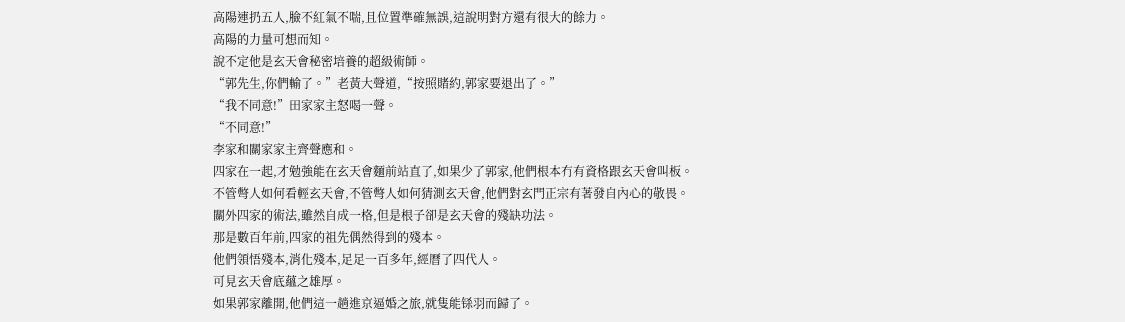高陽連扔五人,臉不紅氣不喘,且位置準確無誤,這說明對方還有很大的餘力。
高陽的力量可想而知。
說不定他是玄天會秘密培養的超級術師。
“郭先生,你們輸了。”老黃大聲道,“按照賭約,郭家要退出了。”
“我不同意!”田家家主怒喝一聲。
“不同意!”
李家和關家家主齊聲應和。
四家在一起,才勉強能在玄天會麵前站直了,如果少了郭家,他們根本冇有資格跟玄天會叫板。
不管彆人如何看輕玄天會,不管彆人如何猜測玄天會,他們對玄門正宗有著發自內心的敬畏。
關外四家的術法,雖然自成一格,但是根子卻是玄天會的殘缺功法。
那是數百年前,四家的祖先偶然得到的殘本。
他們領悟殘本,消化殘本,足足一百多年,經曆了四代人。
可見玄天會底蘊之雄厚。
如果郭家離開,他們這一趟進京逼婚之旅,就隻能铩羽而歸了。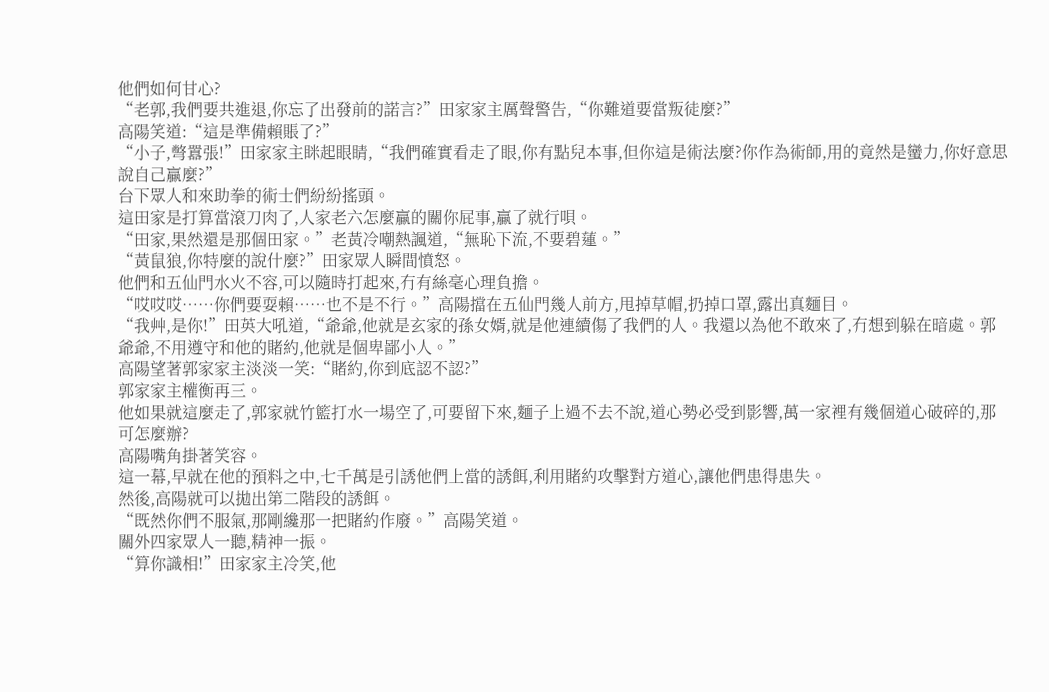他們如何甘心?
“老郭,我們要共進退,你忘了出發前的諾言?”田家家主厲聲警告,“你難道要當叛徒麼?”
高陽笑道:“這是準備賴賬了?”
“小子,彆囂張!”田家家主眯起眼睛,“我們確實看走了眼,你有點兒本事,但你這是術法麼?你作為術師,用的竟然是蠻力,你好意思說自己贏麼?”
台下眾人和來助拳的術士們紛紛搖頭。
這田家是打算當滾刀肉了,人家老六怎麼贏的關你屁事,贏了就行唄。
“田家,果然還是那個田家。”老黃冷嘲熱諷道,“無恥下流,不要碧蓮。”
“黃鼠狼,你特麼的說什麼?”田家眾人瞬間憤怒。
他們和五仙門水火不容,可以隨時打起來,冇有絲毫心理負擔。
“哎哎哎……你們要耍賴……也不是不行。”高陽擋在五仙門幾人前方,甩掉草帽,扔掉口罩,露出真麵目。
“我艸,是你!”田英大吼道,“爺爺,他就是玄家的孫女婿,就是他連續傷了我們的人。我還以為他不敢來了,冇想到躲在暗處。郭爺爺,不用遵守和他的賭約,他就是個卑鄙小人。”
高陽望著郭家家主淡淡一笑:“賭約,你到底認不認?”
郭家家主權衡再三。
他如果就這麼走了,郭家就竹籃打水一場空了,可要留下來,麵子上過不去不說,道心勢必受到影響,萬一家裡有幾個道心破碎的,那可怎麼辦?
高陽嘴角掛著笑容。
這一幕,早就在他的預料之中,七千萬是引誘他們上當的誘餌,利用賭約攻擊對方道心,讓他們患得患失。
然後,高陽就可以拋出第二階段的誘餌。
“既然你們不服氣,那剛纔那一把賭約作廢。”高陽笑道。
關外四家眾人一聽,精神一振。
“算你識相!”田家家主冷笑,他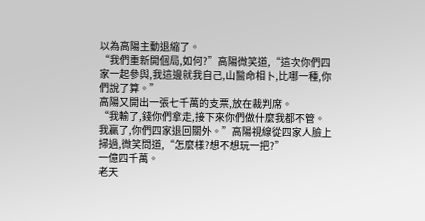以為高陽主動退縮了。
“我們重新開個局,如何?”高陽微笑道,“這次你們四家一起參與,我這邊就我自己,山醫命相卜,比哪一種,你們說了算。”
高陽又開出一張七千萬的支票,放在裁判席。
“我輸了,錢你們拿走,接下來你們做什麼我都不管。我贏了,你們四家退回關外。”高陽視線從四家人臉上掃過,微笑問道,“怎麼樣?想不想玩一把?”
一億四千萬。
老天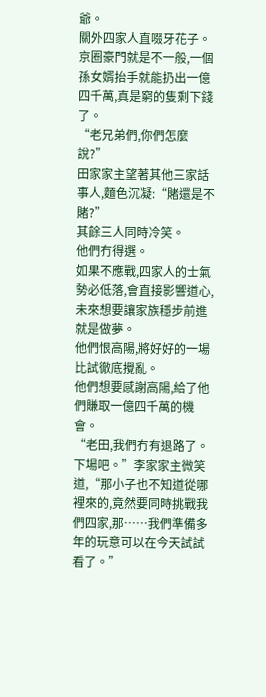爺。
關外四家人直啜牙花子。
京圈豪門就是不一般,一個孫女婿抬手就能扔出一億四千萬,真是窮的隻剩下錢了。
“老兄弟們,你們怎麼說?”
田家家主望著其他三家話事人,麵色沉凝:“賭還是不賭?”
其餘三人同時冷笑。
他們冇得選。
如果不應戰,四家人的士氣勢必低落,會直接影響道心,未來想要讓家族穩步前進就是做夢。
他們恨高陽,將好好的一場比試徹底攪亂。
他們想要感謝高陽,給了他們賺取一億四千萬的機會。
“老田,我們冇有退路了。下場吧。”李家家主微笑道,“那小子也不知道從哪裡來的,竟然要同時挑戰我們四家,那……我們準備多年的玩意可以在今天試試看了。”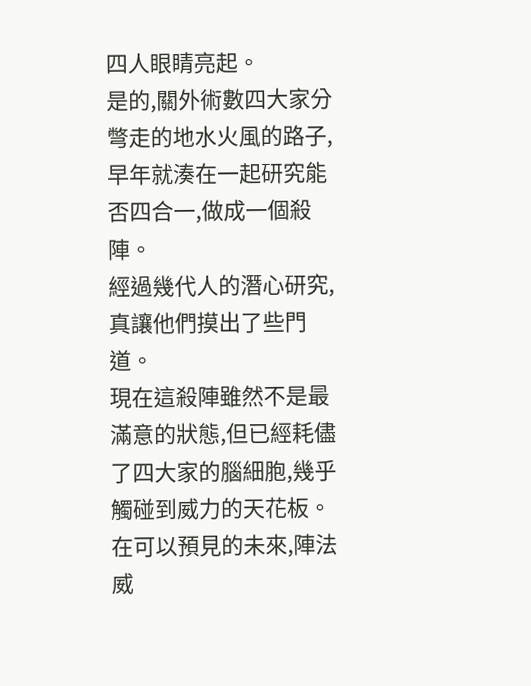四人眼睛亮起。
是的,關外術數四大家分彆走的地水火風的路子,早年就湊在一起研究能否四合一,做成一個殺陣。
經過幾代人的潛心研究,真讓他們摸出了些門道。
現在這殺陣雖然不是最滿意的狀態,但已經耗儘了四大家的腦細胞,幾乎觸碰到威力的天花板。
在可以預見的未來,陣法威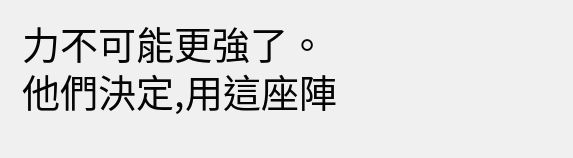力不可能更強了。
他們決定,用這座陣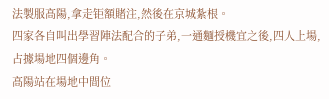法製服高陽,拿走钜額賭注,然後在京城紮根。
四家各自叫出學習陣法配合的子弟,一通麵授機宜之後,四人上場,占據場地四個邊角。
高陽站在場地中間位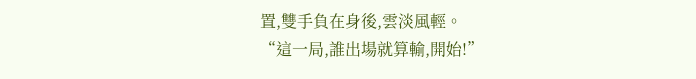置,雙手負在身後,雲淡風輕。
“這一局,誰出場就算輸,開始!”